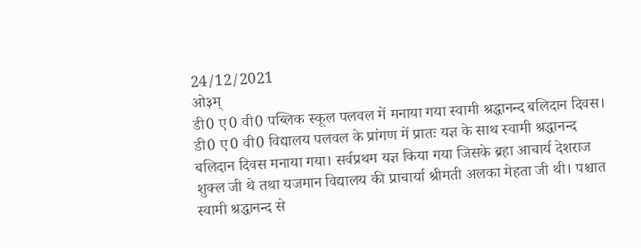24/12/2021
ओ३म्
डी0 ए0 वी0 पब्लिक स्कूल पलवल में मनाया गया स्वामी श्रद्धानन्द बलिदान दिवस।
डी0 ए0 वी0 विद्यालय पलवल के प्रांगण में प्रातः यज्ञ के साथ स्वामी श्रद्धानन्द बलिदान दिवस मनाया गया। सर्वप्रथम यज्ञ किया गया जिसके ब्रहा आचार्य देशराज शुक्ल जी थे तथा यजमान विद्यालय की प्राचार्या श्रीमती अलका मेहता जी थी। पश्चात स्वामी श्रद्धानन्द से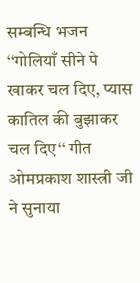सम्बन्धि भजन ‘‘गोलियाँ सीने पे खाकर चल दिए, प्यास कातिल की बुझाकर चल दिए‘‘ गीत ओमप्रकाश शास्त्री जी ने सुनाया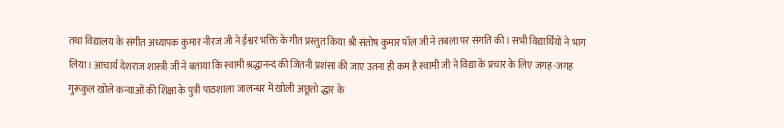तथा विद्यालय के संगीत अध्यापक कुमार नीरज जी ने ईश्वर भक्ति के गीत प्रस्तुत किया श्री संतोष कुमार पॉल जी ने तबला पर संगति की। सभी विद्यार्थियों ने भाग लिया। आचार्य देशराज शास्त्री जी ने बताया कि स्वामी श्रद्धानन्द की जितनी प्रशंसा की जाए उतना ही कम है स्वामी जी ने विद्या के प्रचार के लिए जगह-जगह गुरूकुल खोले कन्याओं की शिक्षा के पुत्री पाठशाला जालन्धर में खोली अछूतो द्धार के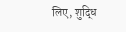लिए, शुद्धि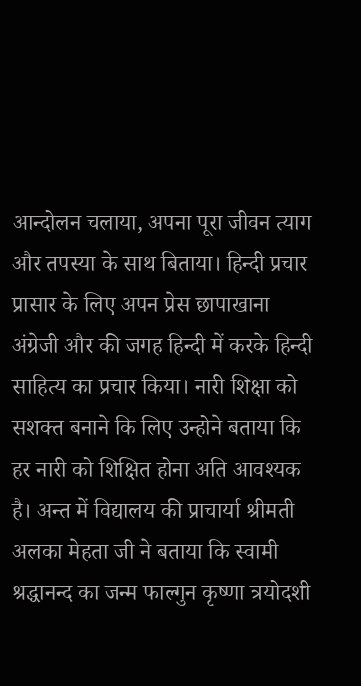आन्दोलन चलाया, अपना पूरा जीवन त्याग और तपस्या के साथ बिताया। हिन्दी प्रचार प्रासार के लिए अपन प्रेस छापाखाना अंग्रेजी और की जगह हिन्दी में करके हिन्दी साहित्य का प्रचार किया। नारी शिक्षा को सशक्त बनाने कि लिए उन्होने बताया कि हर नारी को शिक्षित होना अति आवश्यक है। अन्त में विद्यालय की प्राचार्या श्रीमती अलका मेहता जी ने बताया कि स्वामी श्रद्धानन्द का जन्म फाल्गुन कृष्णा त्रयोदशी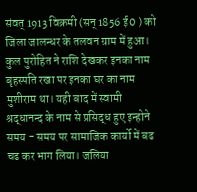संवत् 1913 विक्रमी (सन् 1856 ई0 ) को जिला जालन्धर के तलवन ग्राम में हुआ। कुल पुरोहित ने राशि देखकर इनका नाम बृहस्पति रखा पर इनका घर का नाम मुशीराम था। यही बाद में स्वामी श्रद्धानन्द के नाम से प्रसिद्ध हुए इन्होने समय - समय पर सामाजिक कार्यो में बढ चढ कर भाग लिया। जलिया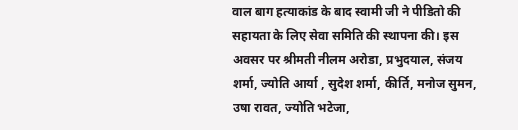वाल बाग हत्याकांड के बाद स्वामी जी ने पीडितो की सहायता के लिए सेवा समिति की स्थापना की। इस अवसर पर श्रीमती नीलम अरोडा, प्रभुदयाल, संजय शर्मा, ज्योति आर्या , सुदेश शर्मा, कीर्ति, मनोज सुमन, उषा रावत, ज्योति भटेजा,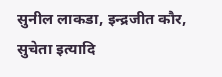सुनील लाकडा, इन्द्रजीत कौर, सुचेता इत्यादि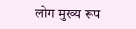लोग मुख्य रूप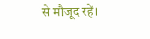से मौजूद रहें।